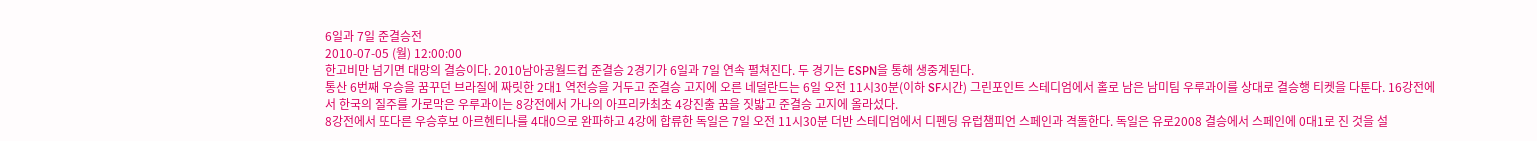6일과 7일 준결승전
2010-07-05 (월) 12:00:00
한고비만 넘기면 대망의 결승이다. 2010남아공월드컵 준결승 2경기가 6일과 7일 연속 펼쳐진다. 두 경기는 ESPN을 통해 생중계된다.
통산 6번째 우승을 꿈꾸던 브라질에 짜릿한 2대1 역전승을 거두고 준결승 고지에 오른 네덜란드는 6일 오전 11시30분(이하 SF시간) 그린포인트 스테디엄에서 홀로 남은 남미팀 우루과이를 상대로 결승행 티켓을 다툰다. 16강전에서 한국의 질주를 가로막은 우루과이는 8강전에서 가나의 아프리카최초 4강진출 꿈을 짓밟고 준결승 고지에 올라섰다.
8강전에서 또다른 우승후보 아르헨티나를 4대0으로 완파하고 4강에 합류한 독일은 7일 오전 11시30분 더반 스테디엄에서 디펜딩 유럽챔피언 스페인과 격돌한다. 독일은 유로2008 결승에서 스페인에 0대1로 진 것을 설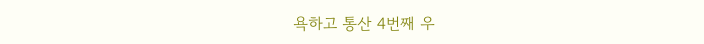욕하고 통산 4번째 우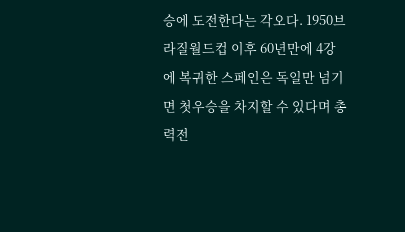승에 도전한다는 각오다. 1950브라질월드컵 이후 60년만에 4강에 복귀한 스페인은 독일만 넘기면 첫우승을 차지할 수 있다며 총력전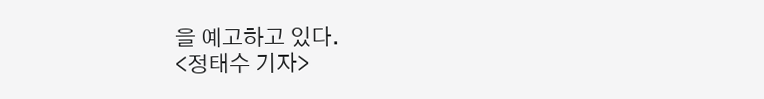을 예고하고 있다.
<정태수 기자>